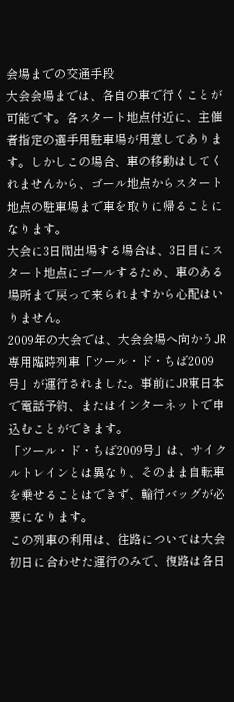会場までの交通手段
大会会場までは、各自の車で行くことが可能です。各スタート地点付近に、主催者指定の選手用駐車場が用意してあります。しかしこの場合、車の移動はしてくれませんから、ゴール地点からスタート地点の駐車場まで車を取りに帰ることになります。
大会に3日間出場する場合は、3日目にスタート地点にゴールするため、車のある場所まで戻って来られますから心配はいりません。
2009年の大会では、大会会場へ向かうJR専用臨時列車「ツール・ド・ちば2009号」が運行されました。事前にJR東日本で電話予約、またはインターネットで申込むことができます。
「ツール・ド・ちば2009号」は、サイクルトレインとは異なり、そのまま自転車を乗せることはできず、輪行バッグが必要になります。
この列車の利用は、往路については大会初日に合わせた運行のみで、復路は各日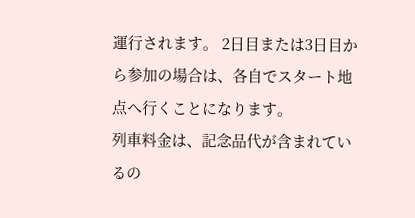運行されます。 2日目または3日目から参加の場合は、各自でスタート地点へ行くことになります。
列車料金は、記念品代が含まれているの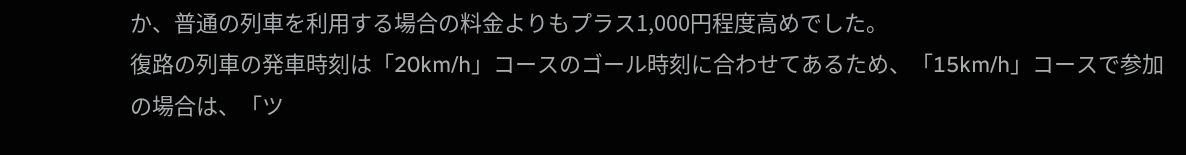か、普通の列車を利用する場合の料金よりもプラス1,000円程度高めでした。
復路の列車の発車時刻は「20km/h」コースのゴール時刻に合わせてあるため、「15km/h」コースで参加の場合は、「ツ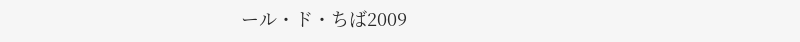ール・ド・ちば2009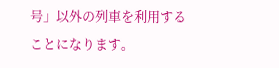号」以外の列車を利用することになります。